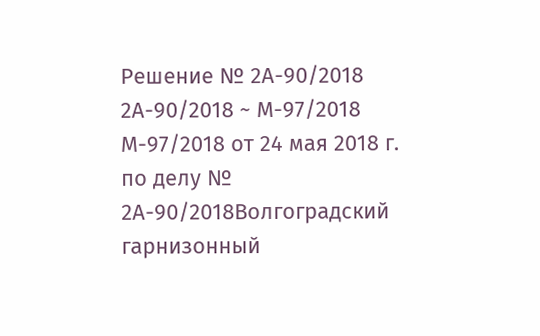Решение № 2А-90/2018 2А-90/2018 ~ М-97/2018 М-97/2018 от 24 мая 2018 г. по делу № 2А-90/2018Волгоградский гарнизонный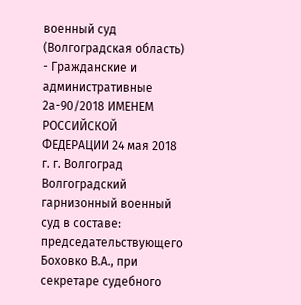военный суд (Волгоградская область) - Гражданские и административные 2а-90/2018 ИМЕНЕМ РОССИЙСКОЙ ФЕДЕРАЦИИ 24 мая 2018 г. г. Волгоград Волгоградский гарнизонный военный суд в составе: председательствующего Боховко В.А., при секретаре судебного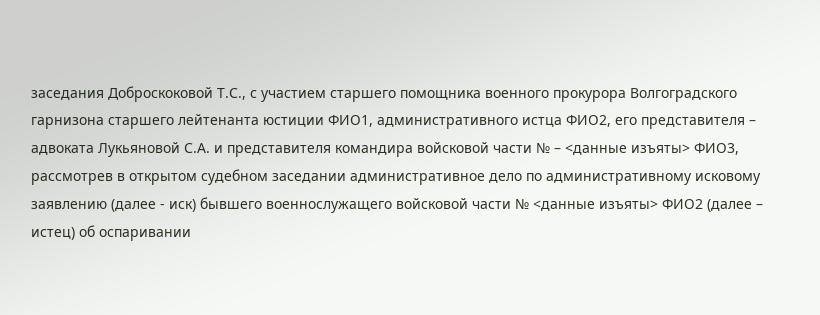заседания Доброскоковой Т.С., с участием старшего помощника военного прокурора Волгоградского гарнизона старшего лейтенанта юстиции ФИО1, административного истца ФИО2, его представителя – адвоката Лукьяновой С.А. и представителя командира войсковой части № – <данные изъяты> ФИО3, рассмотрев в открытом судебном заседании административное дело по административному исковому заявлению (далее - иск) бывшего военнослужащего войсковой части № <данные изъяты> ФИО2 (далее – истец) об оспаривании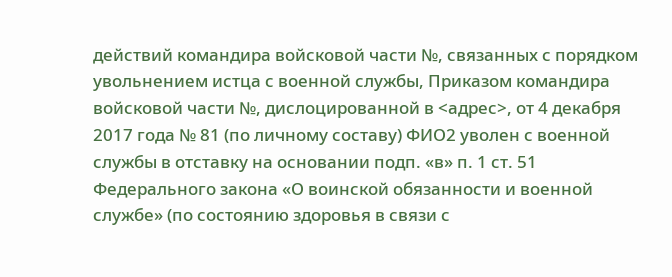действий командира войсковой части №, связанных с порядком увольнением истца с военной службы, Приказом командира войсковой части №, дислоцированной в <адрес>, от 4 декабря 2017 года № 81 (по личному составу) ФИО2 уволен с военной службы в отставку на основании подп. «в» п. 1 ст. 51 Федерального закона «О воинской обязанности и военной службе» (по состоянию здоровья в связи с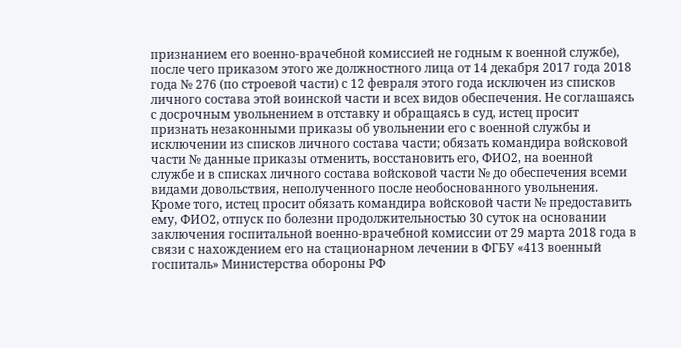признанием его военно-врачебной комиссией не годным к военной службе), после чего приказом этого же должностного лица от 14 декабря 2017 года 2018 года № 276 (по строевой части) с 12 февраля этого года исключен из списков личного состава этой воинской части и всех видов обеспечения. Не соглашаясь с досрочным увольнением в отставку и обращаясь в суд, истец просит признать незаконными приказы об увольнении его с военной службы и исключении из списков личного состава части; обязать командира войсковой части № данные приказы отменить, восстановить его, ФИО2, на военной службе и в списках личного состава войсковой части № до обеспечения всеми видами довольствия, неполученного после необоснованного увольнения. Кроме того, истец просит обязать командира войсковой части № предоставить ему, ФИО2, отпуск по болезни продолжительностью 30 суток на основании заключения госпитальной военно-врачебной комиссии от 29 марта 2018 года в связи с нахождением его на стационарном лечении в ФГБУ «413 военный госпиталь» Министерства обороны РФ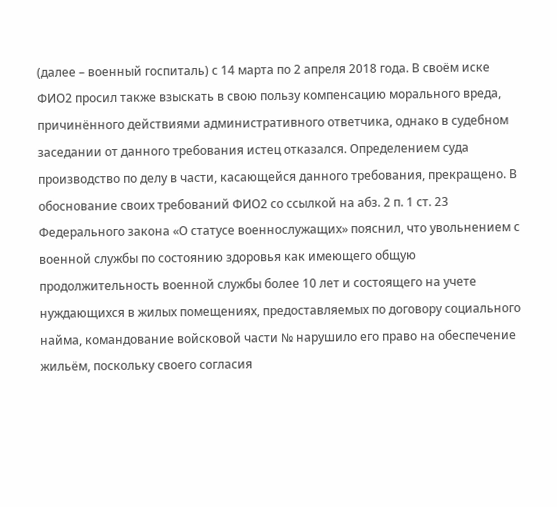(далее – военный госпиталь) с 14 марта по 2 апреля 2018 года. В своём иске ФИО2 просил также взыскать в свою пользу компенсацию морального вреда, причинённого действиями административного ответчика, однако в судебном заседании от данного требования истец отказался. Определением суда производство по делу в части, касающейся данного требования, прекращено. В обоснование своих требований ФИО2 со ссылкой на абз. 2 п. 1 ст. 23 Федерального закона «О статусе военнослужащих» пояснил, что увольнением с военной службы по состоянию здоровья как имеющего общую продолжительность военной службы более 10 лет и состоящего на учете нуждающихся в жилых помещениях, предоставляемых по договору социального найма, командование войсковой части № нарушило его право на обеспечение жильём, поскольку своего согласия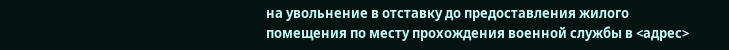на увольнение в отставку до предоставления жилого помещения по месту прохождения военной службы в <адрес>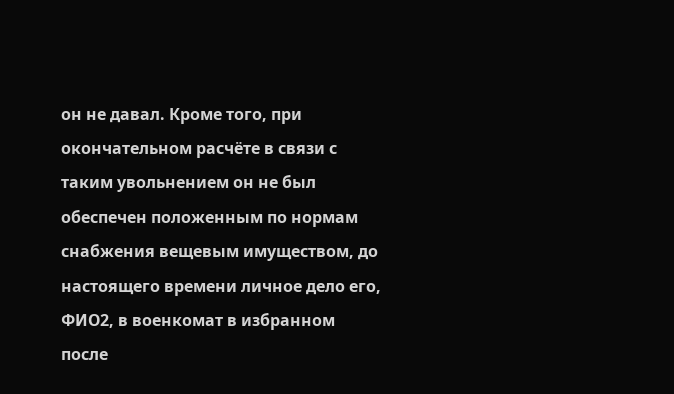он не давал. Кроме того, при окончательном расчёте в связи с таким увольнением он не был обеспечен положенным по нормам снабжения вещевым имуществом, до настоящего времени личное дело его, ФИО2, в военкомат в избранном после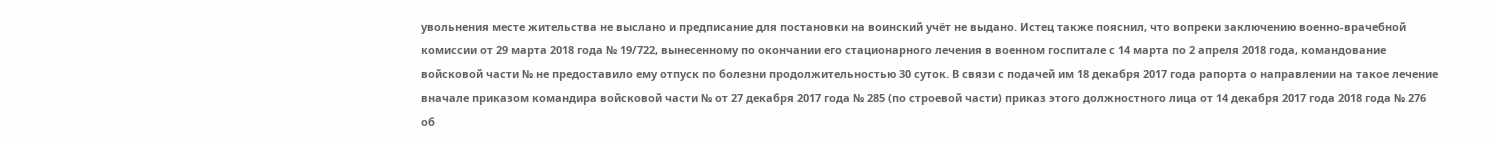увольнения месте жительства не выслано и предписание для постановки на воинский учёт не выдано. Истец также пояснил, что вопреки заключению военно-врачебной комиссии от 29 марта 2018 года № 19/722, вынесенному по окончании его стационарного лечения в военном госпитале с 14 марта по 2 апреля 2018 года, командование войсковой части № не предоставило ему отпуск по болезни продолжительностью 30 суток. В связи с подачей им 18 декабря 2017 года рапорта о направлении на такое лечение вначале приказом командира войсковой части № от 27 декабря 2017 года № 285 (по строевой части) приказ этого должностного лица от 14 декабря 2017 года 2018 года № 276 об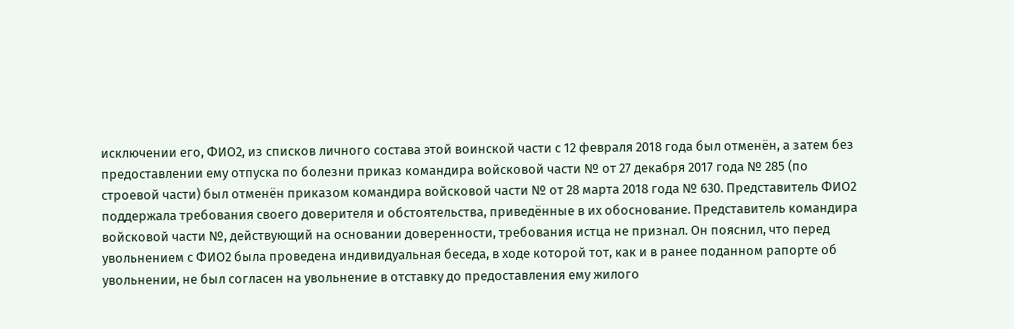исключении его, ФИО2, из списков личного состава этой воинской части с 12 февраля 2018 года был отменён, а затем без предоставлении ему отпуска по болезни приказ командира войсковой части № от 27 декабря 2017 года № 285 (по строевой части) был отменён приказом командира войсковой части № от 28 марта 2018 года № 630. Представитель ФИО2 поддержала требования своего доверителя и обстоятельства, приведённые в их обоснование. Представитель командира войсковой части №, действующий на основании доверенности, требования истца не признал. Он пояснил, что перед увольнением с ФИО2 была проведена индивидуальная беседа, в ходе которой тот, как и в ранее поданном рапорте об увольнении, не был согласен на увольнение в отставку до предоставления ему жилого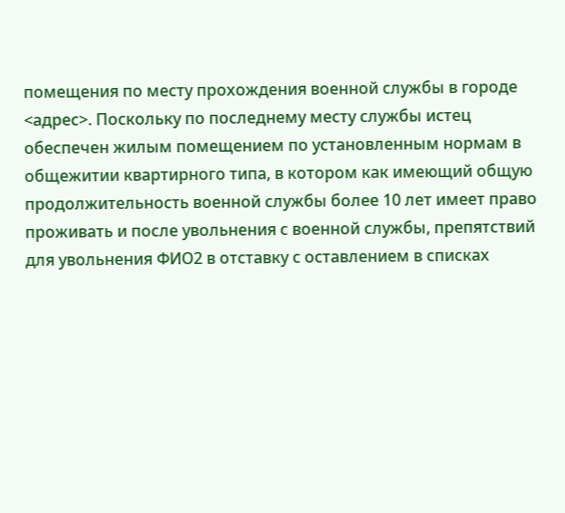помещения по месту прохождения военной службы в городе <адрес>. Поскольку по последнему месту службы истец обеспечен жилым помещением по установленным нормам в общежитии квартирного типа, в котором как имеющий общую продолжительность военной службы более 10 лет имеет право проживать и после увольнения с военной службы, препятствий для увольнения ФИО2 в отставку с оставлением в списках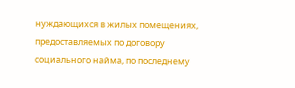нуждающихся в жилых помещениях, предоставляемых по договору социального найма, по последнему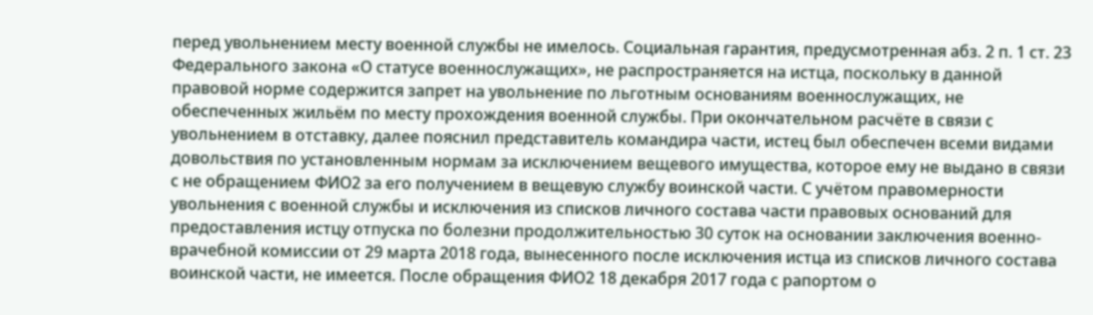перед увольнением месту военной службы не имелось. Социальная гарантия, предусмотренная абз. 2 п. 1 ст. 23 Федерального закона «О статусе военнослужащих», не распространяется на истца, поскольку в данной правовой норме содержится запрет на увольнение по льготным основаниям военнослужащих, не обеспеченных жильём по месту прохождения военной службы. При окончательном расчёте в связи с увольнением в отставку, далее пояснил представитель командира части, истец был обеспечен всеми видами довольствия по установленным нормам за исключением вещевого имущества, которое ему не выдано в связи с не обращением ФИО2 за его получением в вещевую службу воинской части. С учётом правомерности увольнения с военной службы и исключения из списков личного состава части правовых оснований для предоставления истцу отпуска по болезни продолжительностью 30 суток на основании заключения военно-врачебной комиссии от 29 марта 2018 года, вынесенного после исключения истца из списков личного состава воинской части, не имеется. После обращения ФИО2 18 декабря 2017 года с рапортом о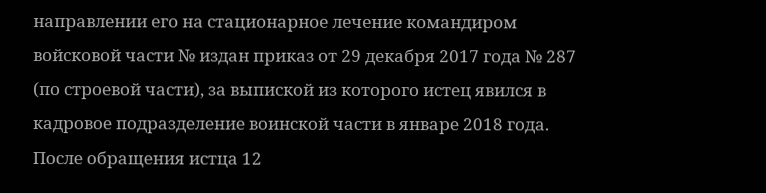направлении его на стационарное лечение командиром войсковой части № издан приказ от 29 декабря 2017 года № 287 (по строевой части), за выпиской из которого истец явился в кадровое подразделение воинской части в январе 2018 года. После обращения истца 12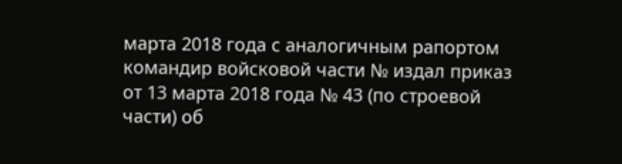марта 2018 года с аналогичным рапортом командир войсковой части № издал приказ от 13 марта 2018 года № 43 (по строевой части) об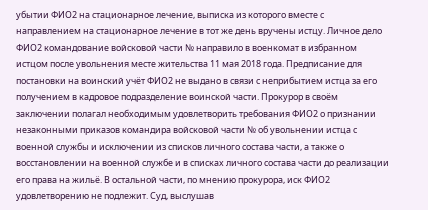убытии ФИО2 на стационарное лечение, выписка из которого вместе с направлением на стационарное лечение в тот же день вручены истцу. Личное дело ФИО2 командование войсковой части № направило в военкомат в избранном истцом после увольнения месте жительства 11 мая 2018 года. Предписание для постановки на воинский учёт ФИО2 не выдано в связи с неприбытием истца за его получением в кадровое подразделение воинской части. Прокурор в своём заключении полагал необходимым удовлетворить требования ФИО2 о признании незаконными приказов командира войсковой части № об увольнении истца с военной службы и исключении из списков личного состава части, а также о восстановлении на военной службе и в списках личного состава части до реализации его права на жильё. В остальной части, по мнению прокурора, иск ФИО2 удовлетворению не подлежит. Суд, выслушав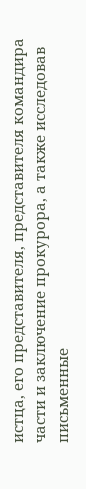истца, его представителя, представителя командира части и заключение прокурора, а также исследовав письменные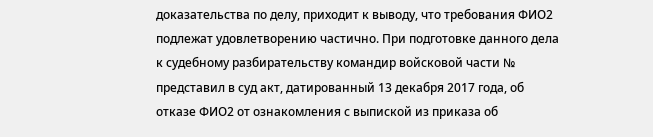доказательства по делу, приходит к выводу, что требования ФИО2 подлежат удовлетворению частично. При подготовке данного дела к судебному разбирательству командир войсковой части № представил в суд акт, датированный 13 декабря 2017 года, об отказе ФИО2 от ознакомления с выпиской из приказа об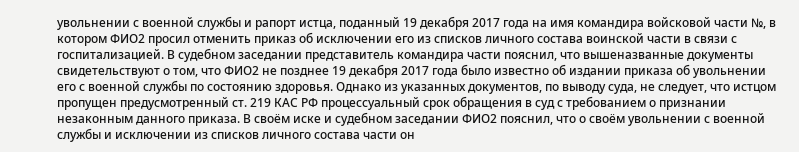увольнении с военной службы и рапорт истца, поданный 19 декабря 2017 года на имя командира войсковой части №, в котором ФИО2 просил отменить приказ об исключении его из списков личного состава воинской части в связи с госпитализацией. В судебном заседании представитель командира части пояснил, что вышеназванные документы свидетельствуют о том, что ФИО2 не позднее 19 декабря 2017 года было известно об издании приказа об увольнении его с военной службы по состоянию здоровья. Однако из указанных документов, по выводу суда, не следует, что истцом пропущен предусмотренный ст. 219 КАС РФ процессуальный срок обращения в суд с требованием о признании незаконным данного приказа. В своём иске и судебном заседании ФИО2 пояснил, что о своём увольнении с военной службы и исключении из списков личного состава части он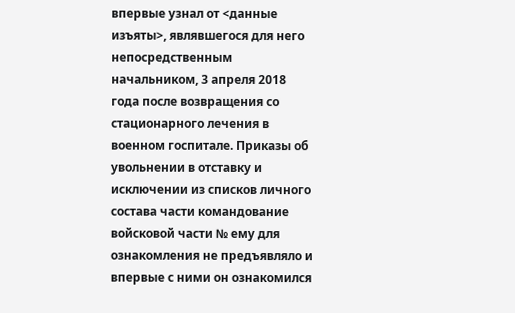впервые узнал от <данные изъяты>, являвшегося для него непосредственным начальником, 3 апреля 2018 года после возвращения со стационарного лечения в военном госпитале. Приказы об увольнении в отставку и исключении из списков личного состава части командование войсковой части № ему для ознакомления не предъявляло и впервые с ними он ознакомился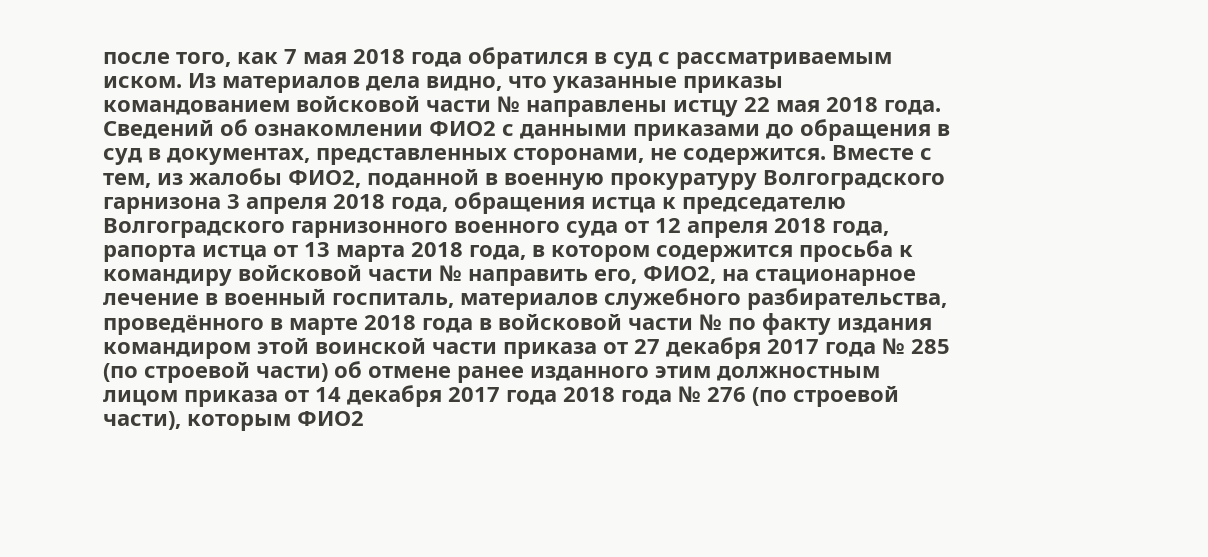после того, как 7 мая 2018 года обратился в суд с рассматриваемым иском. Из материалов дела видно, что указанные приказы командованием войсковой части № направлены истцу 22 мая 2018 года. Сведений об ознакомлении ФИО2 с данными приказами до обращения в суд в документах, представленных сторонами, не содержится. Вместе с тем, из жалобы ФИО2, поданной в военную прокуратуру Волгоградского гарнизона 3 апреля 2018 года, обращения истца к председателю Волгоградского гарнизонного военного суда от 12 апреля 2018 года, рапорта истца от 13 марта 2018 года, в котором содержится просьба к командиру войсковой части № направить его, ФИО2, на стационарное лечение в военный госпиталь, материалов служебного разбирательства, проведённого в марте 2018 года в войсковой части № по факту издания командиром этой воинской части приказа от 27 декабря 2017 года № 285 (по строевой части) об отмене ранее изданного этим должностным лицом приказа от 14 декабря 2017 года 2018 года № 276 (по строевой части), которым ФИО2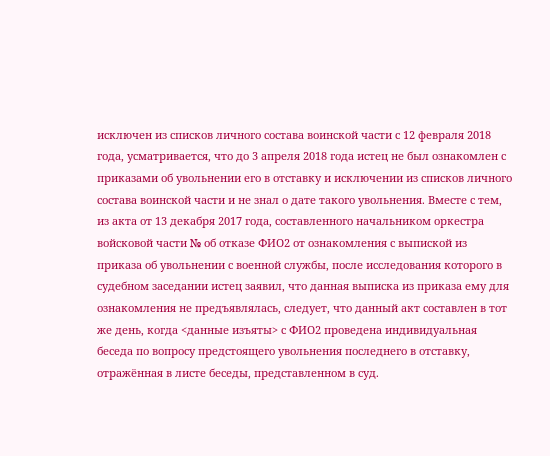исключен из списков личного состава воинской части с 12 февраля 2018 года, усматривается, что до 3 апреля 2018 года истец не был ознакомлен с приказами об увольнении его в отставку и исключении из списков личного состава воинской части и не знал о дате такого увольнения. Вместе с тем, из акта от 13 декабря 2017 года, составленного начальником оркестра войсковой части № об отказе ФИО2 от ознакомления с выпиской из приказа об увольнении с военной службы, после исследования которого в судебном заседании истец заявил, что данная выписка из приказа ему для ознакомления не предъявлялась, следует, что данный акт составлен в тот же день, когда <данные изъяты> с ФИО2 проведена индивидуальная беседа по вопросу предстоящего увольнения последнего в отставку, отражённая в листе беседы, представленном в суд.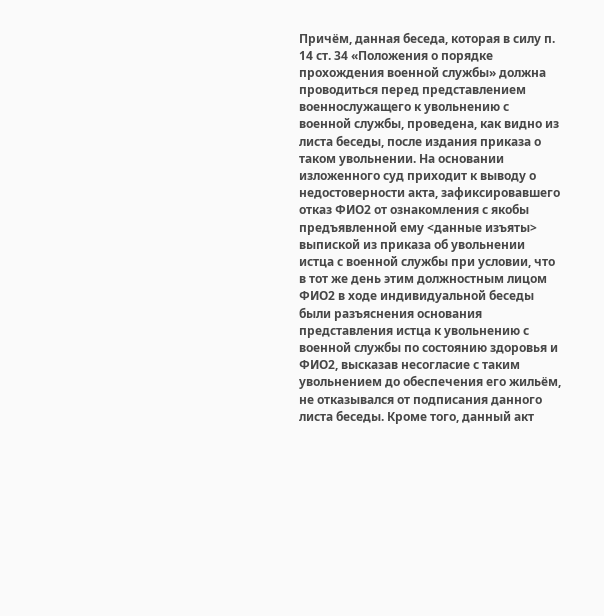Причём, данная беседа, которая в силу п. 14 ст. 34 «Положения о порядке прохождения военной службы» должна проводиться перед представлением военнослужащего к увольнению с военной службы, проведена, как видно из листа беседы, после издания приказа о таком увольнении. На основании изложенного суд приходит к выводу о недостоверности акта, зафиксировавшего отказ ФИО2 от ознакомления с якобы предъявленной ему <данные изъяты> выпиской из приказа об увольнении истца с военной службы при условии, что в тот же день этим должностным лицом ФИО2 в ходе индивидуальной беседы были разъяснения основания представления истца к увольнению с военной службы по состоянию здоровья и ФИО2, высказав несогласие с таким увольнением до обеспечения его жильём, не отказывался от подписания данного листа беседы. Кроме того, данный акт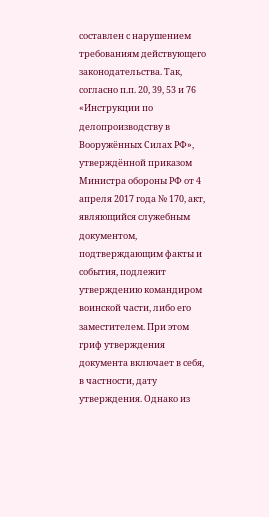составлен с нарушением требованиям действующего законодательства. Так, согласно п.п. 20, 39, 53 и 76 «Инструкции по делопроизводству в Вооружённых Силах РФ», утверждённой приказом Министра обороны РФ от 4 апреля 2017 года № 170, акт, являющийся служебным документом, подтверждающим факты и события, подлежит утверждению командиром воинской части, либо его заместителем. При этом гриф утверждения документа включает в себя, в частности, дату утверждения. Однако из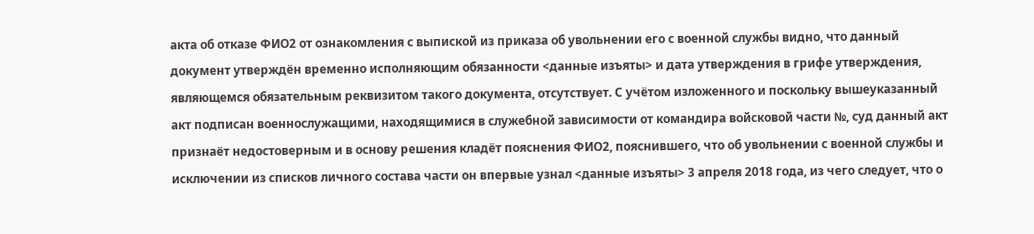акта об отказе ФИО2 от ознакомления с выпиской из приказа об увольнении его с военной службы видно, что данный документ утверждён временно исполняющим обязанности <данные изъяты> и дата утверждения в грифе утверждения, являющемся обязательным реквизитом такого документа, отсутствует. С учётом изложенного и поскольку вышеуказанный акт подписан военнослужащими, находящимися в служебной зависимости от командира войсковой части №, суд данный акт признаёт недостоверным и в основу решения кладёт пояснения ФИО2, пояснившего, что об увольнении с военной службы и исключении из списков личного состава части он впервые узнал <данные изъяты> 3 апреля 2018 года, из чего следует, что о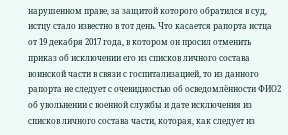нарушенном праве, за защитой которого обратился в суд, истцу стало известно в тот день. Что касается рапорта истца от 19 декабря 2017 года, в котором он просил отменить приказ об исключении его из списков личного состава воинской части в связи с госпитализацией, то из данного рапорта не следует с очевидностью об осведомлённости ФИО2 об увольнении с военной службы и дате исключения из списков личного состава части, которая, как следует из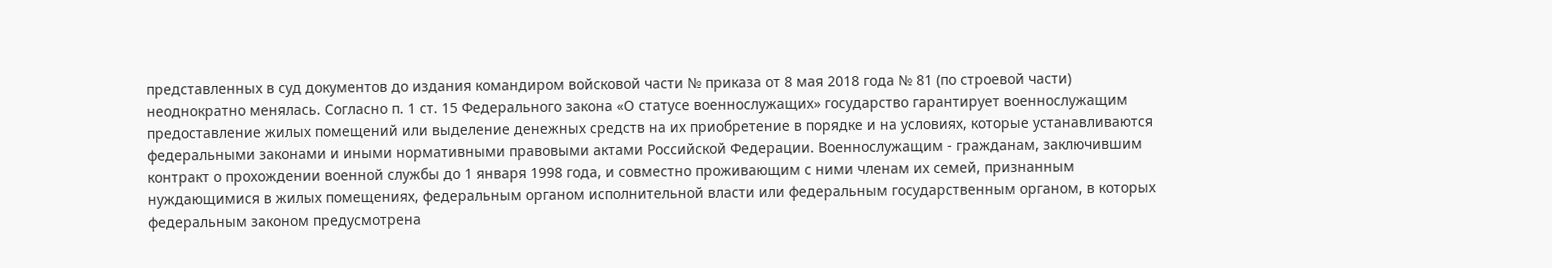представленных в суд документов до издания командиром войсковой части № приказа от 8 мая 2018 года № 81 (по строевой части) неоднократно менялась. Согласно п. 1 ст. 15 Федерального закона «О статусе военнослужащих» государство гарантирует военнослужащим предоставление жилых помещений или выделение денежных средств на их приобретение в порядке и на условиях, которые устанавливаются федеральными законами и иными нормативными правовыми актами Российской Федерации. Военнослужащим - гражданам, заключившим контракт о прохождении военной службы до 1 января 1998 года, и совместно проживающим с ними членам их семей, признанным нуждающимися в жилых помещениях, федеральным органом исполнительной власти или федеральным государственным органом, в которых федеральным законом предусмотрена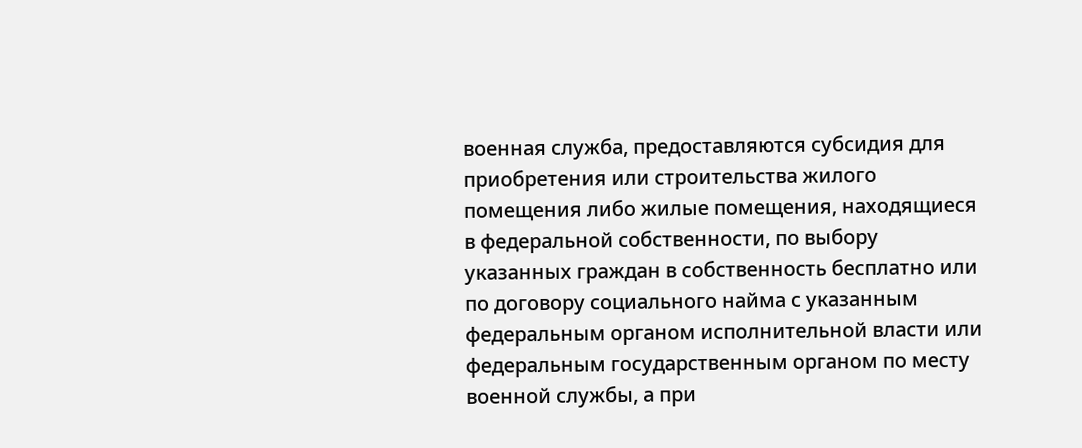военная служба, предоставляются субсидия для приобретения или строительства жилого помещения либо жилые помещения, находящиеся в федеральной собственности, по выбору указанных граждан в собственность бесплатно или по договору социального найма с указанным федеральным органом исполнительной власти или федеральным государственным органом по месту военной службы, а при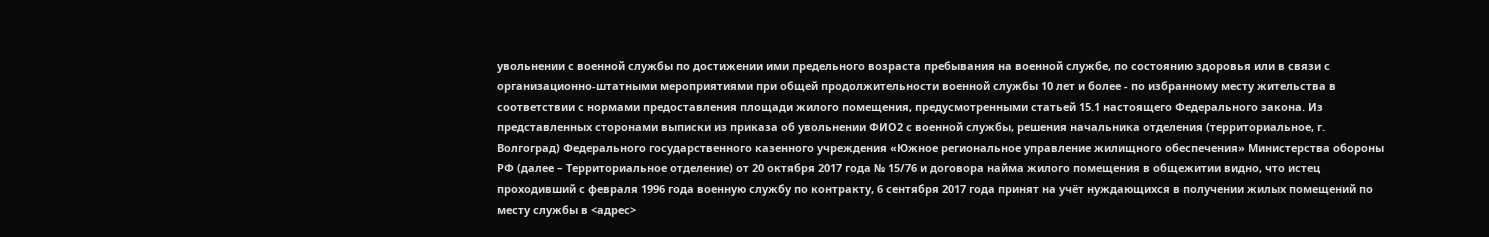увольнении с военной службы по достижении ими предельного возраста пребывания на военной службе, по состоянию здоровья или в связи с организационно-штатными мероприятиями при общей продолжительности военной службы 10 лет и более - по избранному месту жительства в соответствии с нормами предоставления площади жилого помещения, предусмотренными статьей 15.1 настоящего Федерального закона. Из представленных сторонами выписки из приказа об увольнении ФИО2 с военной службы, решения начальника отделения (территориальное, г. Волгоград) Федерального государственного казенного учреждения «Южное региональное управление жилищного обеспечения» Министерства обороны РФ (далее – Территориальное отделение) от 20 октября 2017 года № 15/76 и договора найма жилого помещения в общежитии видно, что истец проходивший с февраля 1996 года военную службу по контракту, 6 сентября 2017 года принят на учёт нуждающихся в получении жилых помещений по месту службы в <адрес>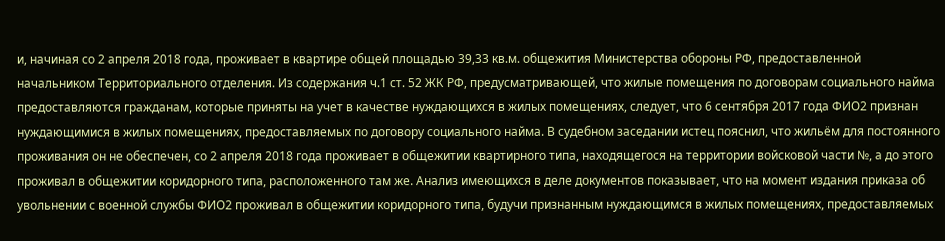и, начиная со 2 апреля 2018 года, проживает в квартире общей площадью 39,33 кв.м. общежития Министерства обороны РФ, предоставленной начальником Территориального отделения. Из содержания ч.1 ст. 52 ЖК РФ, предусматривающей, что жилые помещения по договорам социального найма предоставляются гражданам, которые приняты на учет в качестве нуждающихся в жилых помещениях, следует, что 6 сентября 2017 года ФИО2 признан нуждающимися в жилых помещениях, предоставляемых по договору социального найма. В судебном заседании истец пояснил, что жильём для постоянного проживания он не обеспечен, со 2 апреля 2018 года проживает в общежитии квартирного типа, находящегося на территории войсковой части №, а до этого проживал в общежитии коридорного типа, расположенного там же. Анализ имеющихся в деле документов показывает, что на момент издания приказа об увольнении с военной службы ФИО2 проживал в общежитии коридорного типа, будучи признанным нуждающимся в жилых помещениях, предоставляемых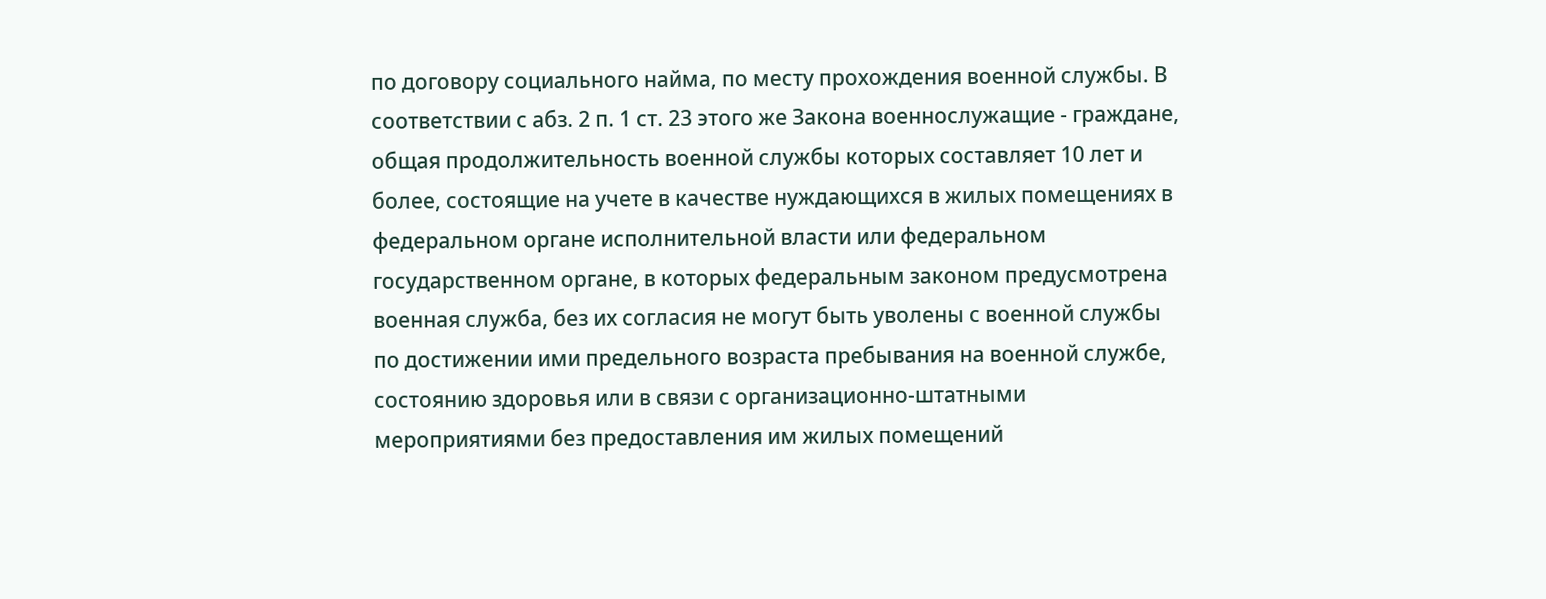по договору социального найма, по месту прохождения военной службы. В соответствии с абз. 2 п. 1 ст. 23 этого же Закона военнослужащие - граждане, общая продолжительность военной службы которых составляет 10 лет и более, состоящие на учете в качестве нуждающихся в жилых помещениях в федеральном органе исполнительной власти или федеральном государственном органе, в которых федеральным законом предусмотрена военная служба, без их согласия не могут быть уволены с военной службы по достижении ими предельного возраста пребывания на военной службе, состоянию здоровья или в связи с организационно-штатными мероприятиями без предоставления им жилых помещений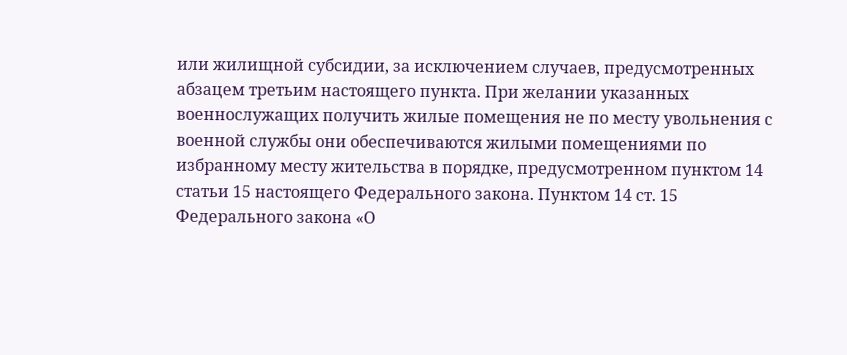или жилищной субсидии, за исключением случаев, предусмотренных абзацем третьим настоящего пункта. При желании указанных военнослужащих получить жилые помещения не по месту увольнения с военной службы они обеспечиваются жилыми помещениями по избранному месту жительства в порядке, предусмотренном пунктом 14 статьи 15 настоящего Федерального закона. Пунктом 14 ст. 15 Федерального закона «О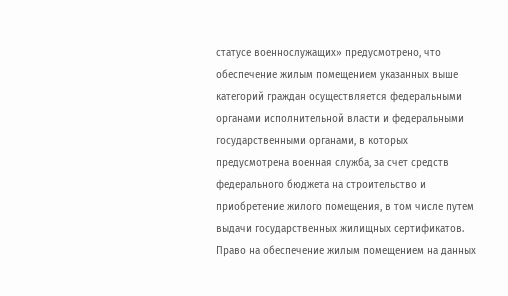статусе военнослужащих» предусмотрено, что обеспечение жилым помещением указанных выше категорий граждан осуществляется федеральными органами исполнительной власти и федеральными государственными органами, в которых предусмотрена военная служба, за счет средств федерального бюджета на строительство и приобретение жилого помещения, в том числе путем выдачи государственных жилищных сертификатов. Право на обеспечение жилым помещением на данных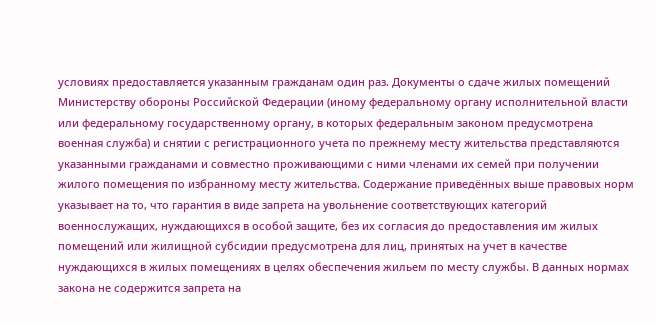условиях предоставляется указанным гражданам один раз. Документы о сдаче жилых помещений Министерству обороны Российской Федерации (иному федеральному органу исполнительной власти или федеральному государственному органу, в которых федеральным законом предусмотрена военная служба) и снятии с регистрационного учета по прежнему месту жительства представляются указанными гражданами и совместно проживающими с ними членами их семей при получении жилого помещения по избранному месту жительства. Содержание приведённых выше правовых норм указывает на то, что гарантия в виде запрета на увольнение соответствующих категорий военнослужащих, нуждающихся в особой защите, без их согласия до предоставления им жилых помещений или жилищной субсидии предусмотрена для лиц, принятых на учет в качестве нуждающихся в жилых помещениях в целях обеспечения жильем по месту службы. В данных нормах закона не содержится запрета на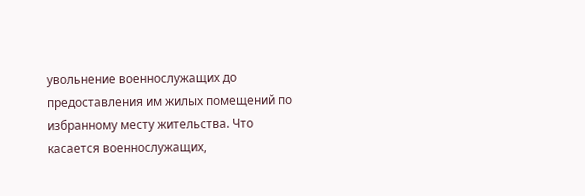увольнение военнослужащих до предоставления им жилых помещений по избранному месту жительства. Что касается военнослужащих,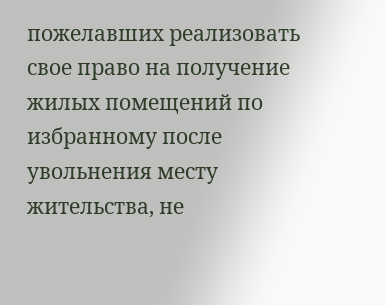пожелавших реализовать свое право на получение жилых помещений по избранному после увольнения месту жительства, не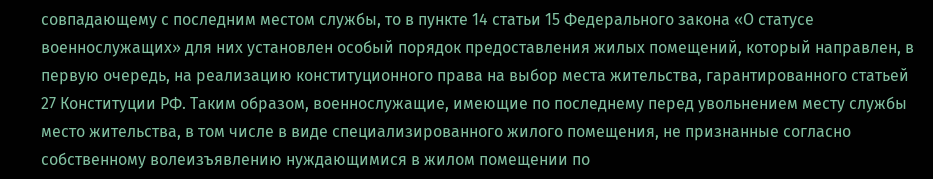совпадающему с последним местом службы, то в пункте 14 статьи 15 Федерального закона «О статусе военнослужащих» для них установлен особый порядок предоставления жилых помещений, который направлен, в первую очередь, на реализацию конституционного права на выбор места жительства, гарантированного статьей 27 Конституции РФ. Таким образом, военнослужащие, имеющие по последнему перед увольнением месту службы место жительства, в том числе в виде специализированного жилого помещения, не признанные согласно собственному волеизъявлению нуждающимися в жилом помещении по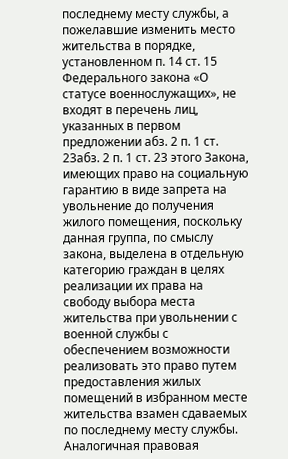последнему месту службы, а пожелавшие изменить место жительства в порядке, установленном п. 14 ст. 15 Федерального закона «О статусе военнослужащих», не входят в перечень лиц, указанных в первом предложении абз. 2 п. 1 ст. 23абз. 2 п. 1 ст. 23 этого Закона, имеющих право на социальную гарантию в виде запрета на увольнение до получения жилого помещения, поскольку данная группа, по смыслу закона, выделена в отдельную категорию граждан в целях реализации их права на свободу выбора места жительства при увольнении с военной службы с обеспечением возможности реализовать это право путем предоставления жилых помещений в избранном месте жительства взамен сдаваемых по последнему месту службы. Аналогичная правовая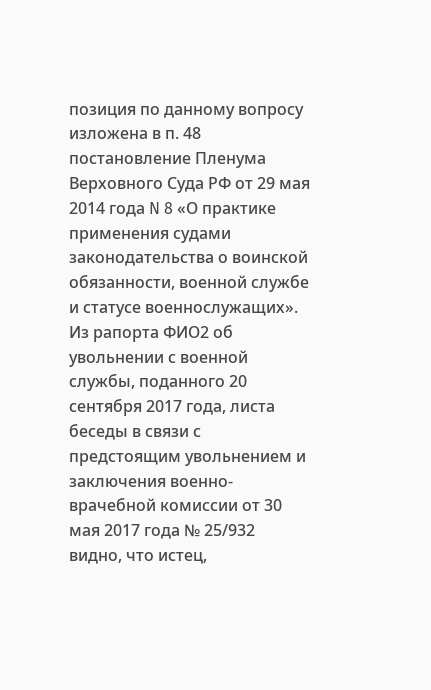позиция по данному вопросу изложена в п. 48 постановление Пленума Верховного Суда РФ от 29 мая 2014 года N 8 «О практике применения судами законодательства о воинской обязанности, военной службе и статусе военнослужащих». Из рапорта ФИО2 об увольнении с военной службы, поданного 20 сентября 2017 года, листа беседы в связи с предстоящим увольнением и заключения военно-врачебной комиссии от 30 мая 2017 года № 25/932 видно, что истец,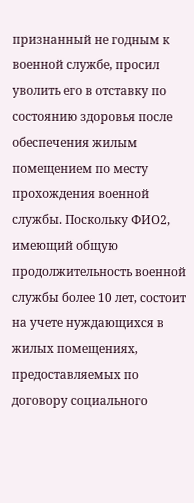признанный не годным к военной службе, просил уволить его в отставку по состоянию здоровья после обеспечения жилым помещением по месту прохождения военной службы. Поскольку ФИО2, имеющий общую продолжительность военной службы более 10 лет, состоит на учете нуждающихся в жилых помещениях, предоставляемых по договору социального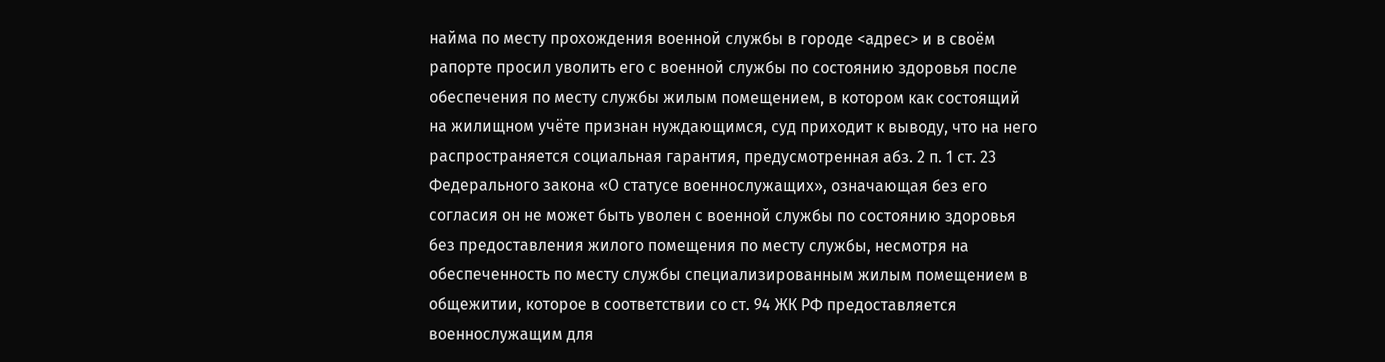найма по месту прохождения военной службы в городе <адрес> и в своём рапорте просил уволить его с военной службы по состоянию здоровья после обеспечения по месту службы жилым помещением, в котором как состоящий на жилищном учёте признан нуждающимся, суд приходит к выводу, что на него распространяется социальная гарантия, предусмотренная абз. 2 п. 1 ст. 23 Федерального закона «О статусе военнослужащих», означающая без его согласия он не может быть уволен с военной службы по состоянию здоровья без предоставления жилого помещения по месту службы, несмотря на обеспеченность по месту службы специализированным жилым помещением в общежитии, которое в соответствии со ст. 94 ЖК РФ предоставляется военнослужащим для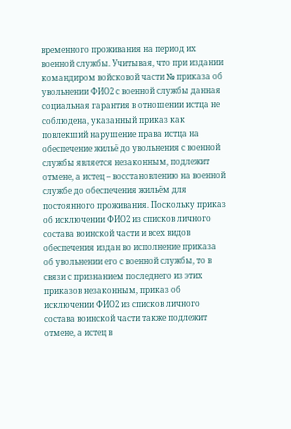временного проживания на период их военной службы. Учитывая, что при издании командиром войсковой части № приказа об увольнении ФИО2 с военной службы данная социальная гарантия в отношении истца не соблюдена, указанный приказ как повлекший нарушение права истца на обеспечение жильё до увольнения с военной службы является незаконным, подлежит отмене, а истец – восстановлению на военной службе до обеспечения жильём для постоянного проживания. Поскольку приказ об исключении ФИО2 из списков личного состава воинской части и всех видов обеспечения издан во исполнение приказа об увольнении его с военной службы, то в связи с признанием последнего из этих приказов незаконным, приказ об исключении ФИО2 из списков личного состава воинской части также подлежит отмене, а истец в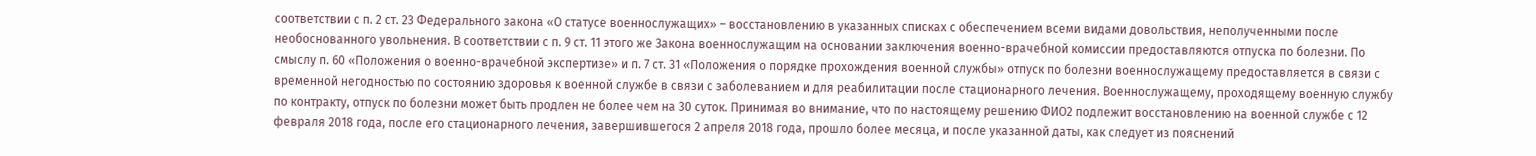соответствии с п. 2 ст. 23 Федерального закона «О статусе военнослужащих» – восстановлению в указанных списках с обеспечением всеми видами довольствия, неполученными после необоснованного увольнения. В соответствии с п. 9 ст. 11 этого же Закона военнослужащим на основании заключения военно-врачебной комиссии предоставляются отпуска по болезни. По смыслу п. 60 «Положения о военно-врачебной экспертизе» и п. 7 ст. 31 «Положения о порядке прохождения военной службы» отпуск по болезни военнослужащему предоставляется в связи с временной негодностью по состоянию здоровья к военной службе в связи с заболеванием и для реабилитации после стационарного лечения. Военнослужащему, проходящему военную службу по контракту, отпуск по болезни может быть продлен не более чем на 30 суток. Принимая во внимание, что по настоящему решению ФИО2 подлежит восстановлению на военной службе с 12 февраля 2018 года, после его стационарного лечения, завершившегося 2 апреля 2018 года, прошло более месяца, и после указанной даты, как следует из пояснений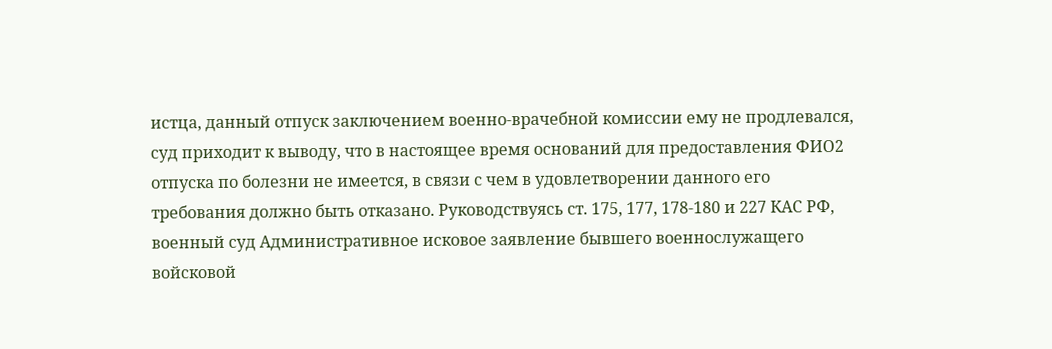истца, данный отпуск заключением военно-врачебной комиссии ему не продлевался, суд приходит к выводу, что в настоящее время оснований для предоставления ФИО2 отпуска по болезни не имеется, в связи с чем в удовлетворении данного его требования должно быть отказано. Руководствуясь ст. 175, 177, 178-180 и 227 КАС РФ, военный суд Административное исковое заявление бывшего военнослужащего войсковой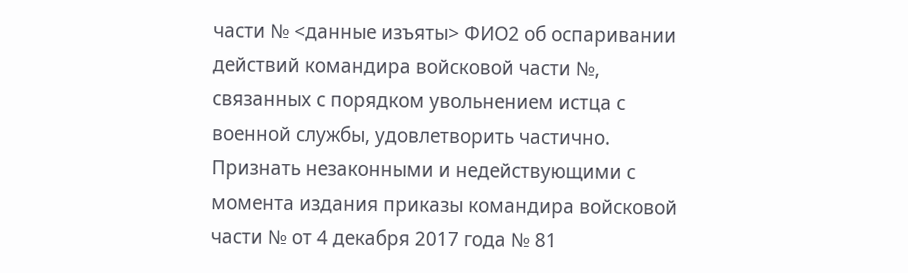части № <данные изъяты> ФИО2 об оспаривании действий командира войсковой части №, связанных с порядком увольнением истца с военной службы, удовлетворить частично. Признать незаконными и недействующими с момента издания приказы командира войсковой части № от 4 декабря 2017 года № 81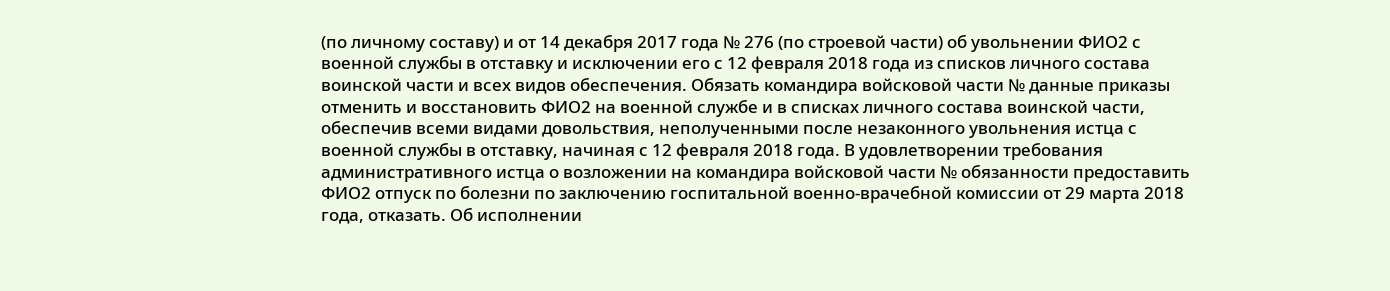(по личному составу) и от 14 декабря 2017 года № 276 (по строевой части) об увольнении ФИО2 с военной службы в отставку и исключении его с 12 февраля 2018 года из списков личного состава воинской части и всех видов обеспечения. Обязать командира войсковой части № данные приказы отменить и восстановить ФИО2 на военной службе и в списках личного состава воинской части, обеспечив всеми видами довольствия, неполученными после незаконного увольнения истца с военной службы в отставку, начиная с 12 февраля 2018 года. В удовлетворении требования административного истца о возложении на командира войсковой части № обязанности предоставить ФИО2 отпуск по болезни по заключению госпитальной военно-врачебной комиссии от 29 марта 2018 года, отказать. Об исполнении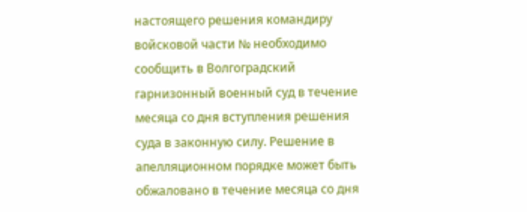настоящего решения командиру войсковой части № необходимо сообщить в Волгоградский гарнизонный военный суд в течение месяца со дня вступления решения суда в законную силу. Решение в апелляционном порядке может быть обжаловано в течение месяца со дня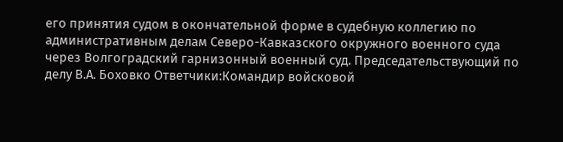его принятия судом в окончательной форме в судебную коллегию по административным делам Северо-Кавказского окружного военного суда через Волгоградский гарнизонный военный суд. Председательствующий по делу В.А. Боховко Ответчики:Командир войсковой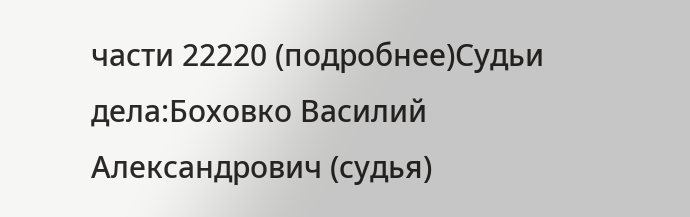части 22220 (подробнее)Судьи дела:Боховко Василий Александрович (судья)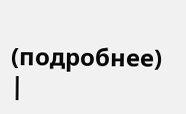(подробнее) |